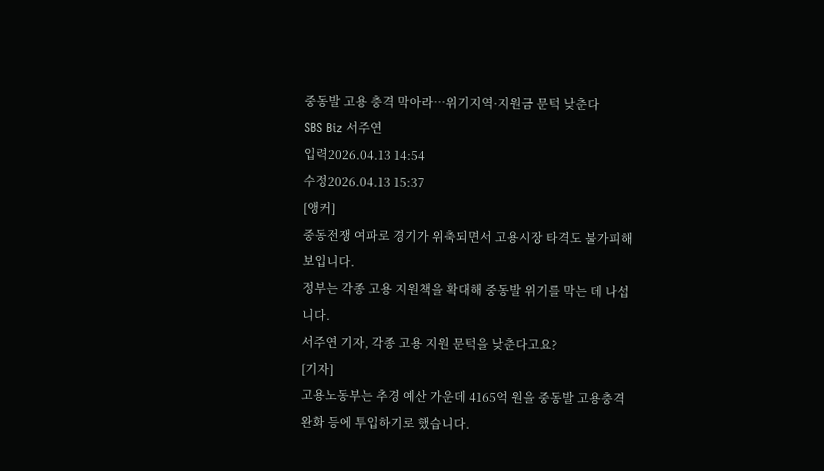중동발 고용 충격 막아라…위기지역·지원금 문턱 낮춘다
SBS Biz 서주연
입력2026.04.13 14:54
수정2026.04.13 15:37
[앵커]
중동전쟁 여파로 경기가 위축되면서 고용시장 타격도 불가피해 보입니다.
정부는 각종 고용 지원책을 확대해 중동발 위기를 막는 데 나섭니다.
서주연 기자, 각종 고용 지원 문턱을 낮춘다고요?
[기자]
고용노동부는 추경 예산 가운데 4165억 원을 중동발 고용충격 완화 등에 투입하기로 했습니다.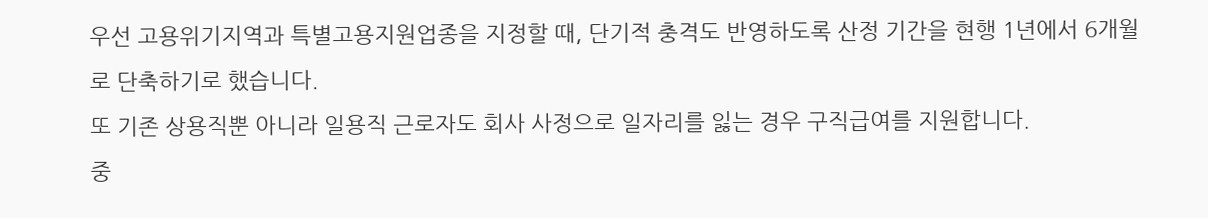우선 고용위기지역과 특별고용지원업종을 지정할 때, 단기적 충격도 반영하도록 산정 기간을 현행 1년에서 6개월로 단축하기로 했습니다.
또 기존 상용직뿐 아니라 일용직 근로자도 회사 사정으로 일자리를 잃는 경우 구직급여를 지원합니다.
중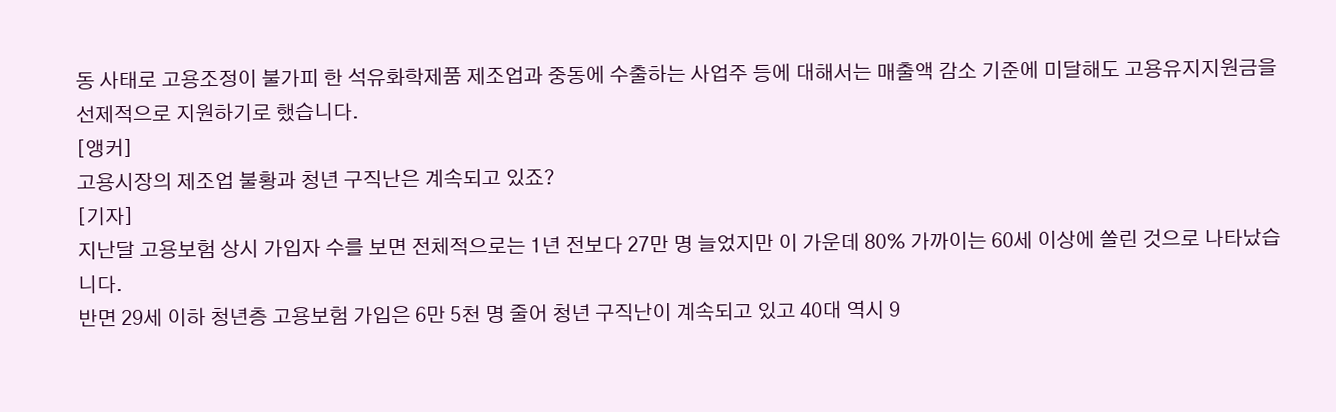동 사태로 고용조정이 불가피 한 석유화학제품 제조업과 중동에 수출하는 사업주 등에 대해서는 매출액 감소 기준에 미달해도 고용유지지원금을 선제적으로 지원하기로 했습니다.
[앵커]
고용시장의 제조업 불황과 청년 구직난은 계속되고 있죠?
[기자]
지난달 고용보험 상시 가입자 수를 보면 전체적으로는 1년 전보다 27만 명 늘었지만 이 가운데 80% 가까이는 60세 이상에 쏠린 것으로 나타났습니다.
반면 29세 이하 청년층 고용보험 가입은 6만 5천 명 줄어 청년 구직난이 계속되고 있고 40대 역시 9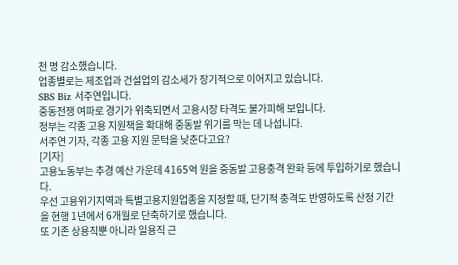천 명 감소했습니다.
업종별로는 제조업과 건설업의 감소세가 장기적으로 이어지고 있습니다.
SBS Biz 서주연입니다.
중동전쟁 여파로 경기가 위축되면서 고용시장 타격도 불가피해 보입니다.
정부는 각종 고용 지원책을 확대해 중동발 위기를 막는 데 나섭니다.
서주연 기자, 각종 고용 지원 문턱을 낮춘다고요?
[기자]
고용노동부는 추경 예산 가운데 4165억 원을 중동발 고용충격 완화 등에 투입하기로 했습니다.
우선 고용위기지역과 특별고용지원업종을 지정할 때, 단기적 충격도 반영하도록 산정 기간을 현행 1년에서 6개월로 단축하기로 했습니다.
또 기존 상용직뿐 아니라 일용직 근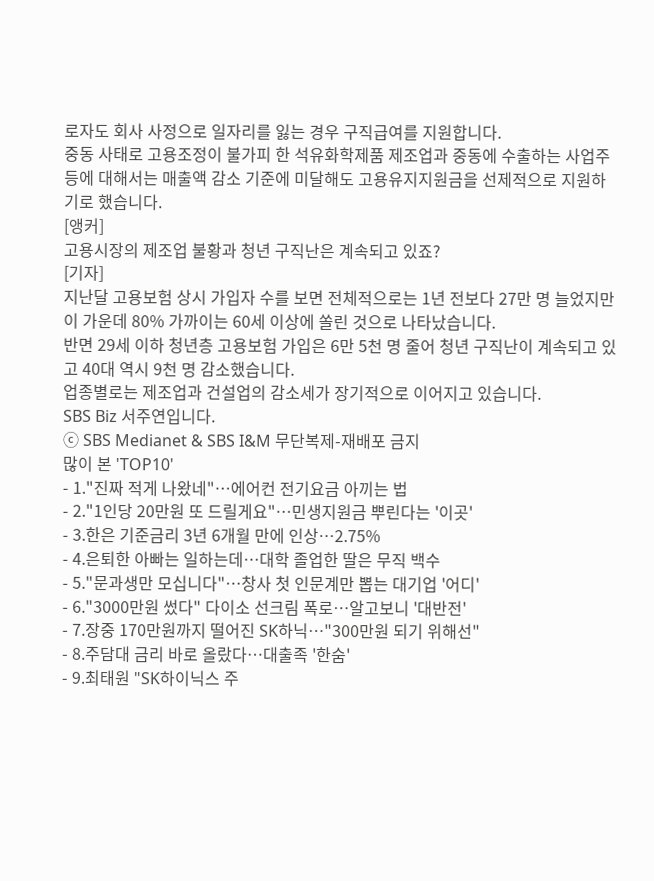로자도 회사 사정으로 일자리를 잃는 경우 구직급여를 지원합니다.
중동 사태로 고용조정이 불가피 한 석유화학제품 제조업과 중동에 수출하는 사업주 등에 대해서는 매출액 감소 기준에 미달해도 고용유지지원금을 선제적으로 지원하기로 했습니다.
[앵커]
고용시장의 제조업 불황과 청년 구직난은 계속되고 있죠?
[기자]
지난달 고용보험 상시 가입자 수를 보면 전체적으로는 1년 전보다 27만 명 늘었지만 이 가운데 80% 가까이는 60세 이상에 쏠린 것으로 나타났습니다.
반면 29세 이하 청년층 고용보험 가입은 6만 5천 명 줄어 청년 구직난이 계속되고 있고 40대 역시 9천 명 감소했습니다.
업종별로는 제조업과 건설업의 감소세가 장기적으로 이어지고 있습니다.
SBS Biz 서주연입니다.
ⓒ SBS Medianet & SBS I&M 무단복제-재배포 금지
많이 본 'TOP10'
- 1."진짜 적게 나왔네"…에어컨 전기요금 아끼는 법
- 2."1인당 20만원 또 드릴게요"…민생지원금 뿌린다는 '이곳'
- 3.한은 기준금리 3년 6개월 만에 인상…2.75%
- 4.은퇴한 아빠는 일하는데…대학 졸업한 딸은 무직 백수
- 5."문과생만 모십니다"…창사 첫 인문계만 뽑는 대기업 '어디'
- 6."3000만원 썼다" 다이소 선크림 폭로…알고보니 '대반전'
- 7.장중 170만원까지 떨어진 SK하닉…"300만원 되기 위해선"
- 8.주담대 금리 바로 올랐다…대출족 '한숨'
- 9.최태원 "SK하이닉스 주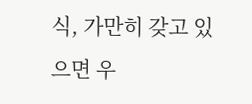식, 가만히 갖고 있으면 우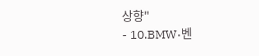상향"
- 10.BMW·벤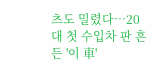츠도 밀렸다…20대 첫 수입차 판 흔든 '이 車'